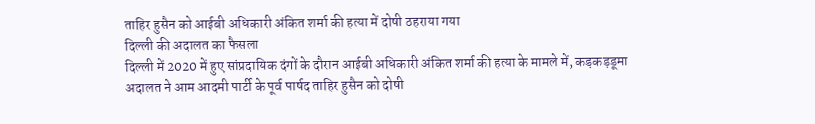ताहिर हुसैन को आईबी अधिकारी अंकित शर्मा की हत्या में दोषी ठहराया गया
दिल्ली की अदालत का फैसला
दिल्ली में 2020 में हुए सांप्रदायिक दंगों के दौरान आईबी अधिकारी अंकित शर्मा की हत्या के मामले में, कड़कड़डूमा अदालत ने आम आदमी पार्टी के पूर्व पार्षद ताहिर हुसैन को दोषी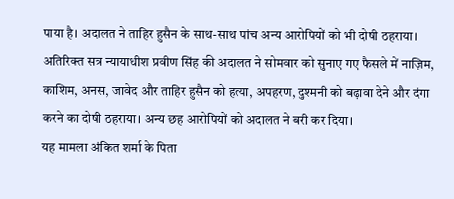पाया है। अदालत ने ताहिर हुसैन के साथ-साथ पांच अन्य आरोपियों को भी दोषी ठहराया। अतिरिक्त सत्र न्यायाधीश प्रवीण सिंह की अदालत ने सोमवार को सुनाए गए फैसले में नाज़िम, काशिम, अनस, जावेद और ताहिर हुसैन को हत्या, अपहरण, दुश्मनी को बढ़ावा देने और दंगा करने का दोषी ठहराया। अन्य छह आरोपियों को अदालत ने बरी कर दिया।
यह मामला अंकित शर्मा के पिता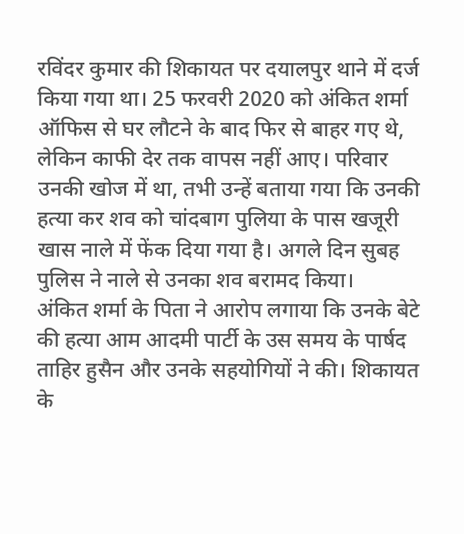रविंदर कुमार की शिकायत पर दयालपुर थाने में दर्ज किया गया था। 25 फरवरी 2020 को अंकित शर्मा ऑफिस से घर लौटने के बाद फिर से बाहर गए थे, लेकिन काफी देर तक वापस नहीं आए। परिवार उनकी खोज में था, तभी उन्हें बताया गया कि उनकी हत्या कर शव को चांदबाग पुलिया के पास खजूरी खास नाले में फेंक दिया गया है। अगले दिन सुबह पुलिस ने नाले से उनका शव बरामद किया।
अंकित शर्मा के पिता ने आरोप लगाया कि उनके बेटे की हत्या आम आदमी पार्टी के उस समय के पार्षद ताहिर हुसैन और उनके सहयोगियों ने की। शिकायत के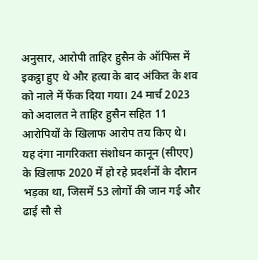अनुसार, आरोपी ताहिर हुसैन के ऑफिस में इकट्ठा हुए थे और हत्या के बाद अंकित के शव को नाले में फेंक दिया गया। 24 मार्च 2023 को अदालत ने ताहिर हुसैन सहित 11 आरोपियों के खिलाफ आरोप तय किए थे। यह दंगा नागरिकता संशोधन कानून (सीएए) के खिलाफ 2020 में हो रहे प्रदर्शनों के दौरान भड़का था, जिसमें 53 लोगों की जान गई और ढाई सौ से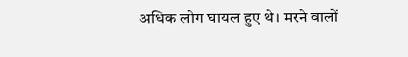अधिक लोग घायल हुए थे। मरने वालों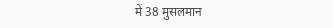में 38 मुसलमान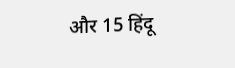और 15 हिंदू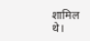शामिल थे।